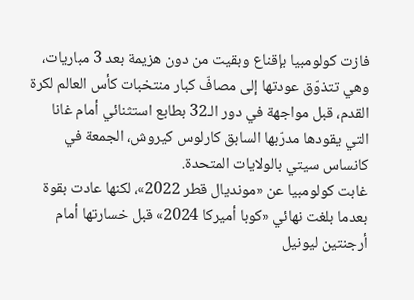فازت كولومبيا بإقناع وبقيت من دون هزيمة بعد 3 مباريات، وهي تتذوّق عودتها إلى مصافّ كبار منتخبات كأس العالم لكرة القدم، قبل مواجهة في دور الـ32 بطابع استثنائي أمام غانا التي يقودها مدرّبها السابق كارلوس كيروش، الجمعة في كانساس سيتي بالولايات المتحدة.
غابت كولومبيا عن «مونديال قطر 2022»، لكنها عادت بقوة بعدما بلغت نهائي «كوبا أميركا 2024» قبل خسارتها أمام أرجنتين ليونيل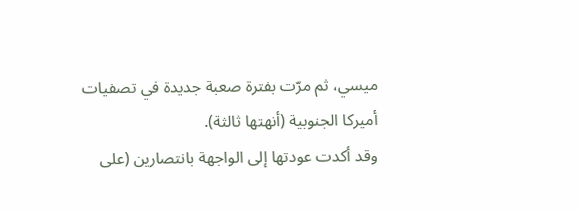ميسي، ثم مرّت بفترة صعبة جديدة في تصفيات أميركا الجنوبية (أنهتها ثالثة).
وقد أكدت عودتها إلى الواجهة بانتصارين (على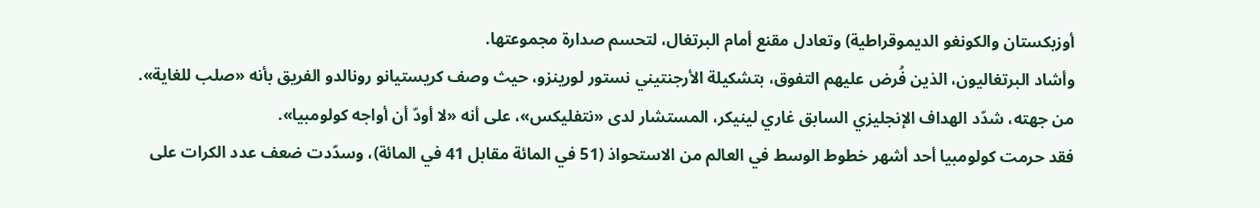أوزبكستان والكونغو الديموقراطية) وتعادل مقنع أمام البرتغال، لتحسم صدارة مجموعتها.
وأشاد البرتغاليون، الذين فُرض عليهم التفوق، بتشكيلة الأرجنتيني نستور لورينزو، حيث وصف كريستيانو رونالدو الفريق بأنه «صلب للغاية».
من جهته، شدّد الهداف الإنجليزي السابق غاري لينيكر، المستشار لدى «نتفليكس»، على أنه «لا أودّ أن أواجه كولومبيا».
فقد حرمت كولومبيا أحد أشهر خطوط الوسط في العالم من الاستحواذ (51 في المائة مقابل 41 في المائة)، وسدّدت ضعف عدد الكرات على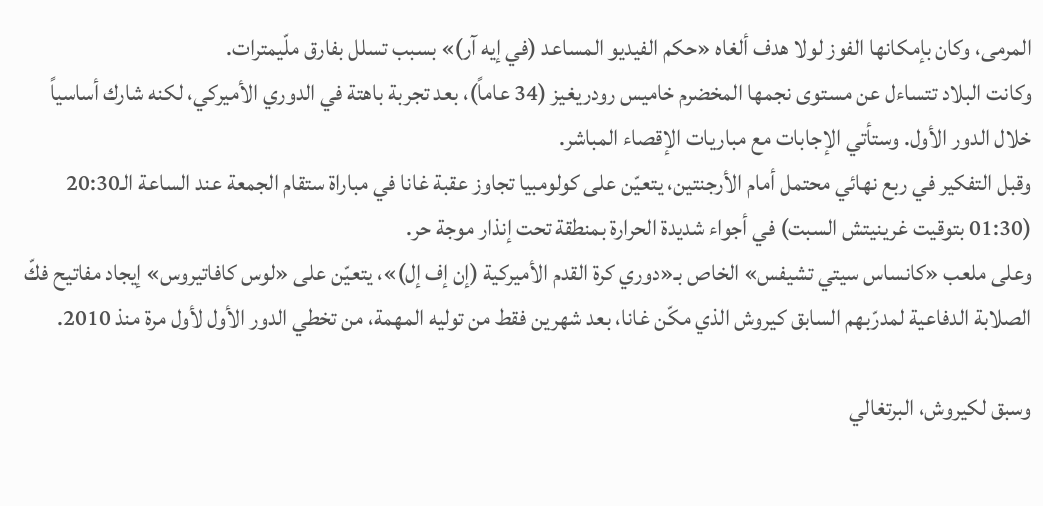المرمى، وكان بإمكانها الفوز لولا هدف ألغاه «حكم الفيديو المساعد (في إيه آر)» بسبب تسلل بفارق ملّيمترات.
وكانت البلاد تتساءل عن مستوى نجمها المخضرم خاميس رودريغيز (34 عاماً)، بعد تجربة باهتة في الدوري الأميركي، لكنه شارك أساسياً خلال الدور الأول. وستأتي الإجابات مع مباريات الإقصاء المباشر.
وقبل التفكير في ربع نهائي محتمل أمام الأرجنتين، يتعيّن على كولومبيا تجاوز عقبة غانا في مباراة ستقام الجمعة عند الساعة الـ20:30 (01:30 بتوقيت غرينيتش السبت) في أجواء شديدة الحرارة بمنطقة تحت إنذار موجة حر.
وعلى ملعب «كانساس سيتي تشيفس» الخاص بـ«دوري كرة القدم الأميركية (إن إف إل)»، يتعيّن على «لوس كافاتيروس» إيجاد مفاتيح فكّ الصلابة الدفاعية لمدرّبهم السابق كيروش الذي مكّن غانا، بعد شهرين فقط من توليه المهمة، من تخطي الدور الأول لأول مرة منذ 2010.

وسبق لكيروش، البرتغالي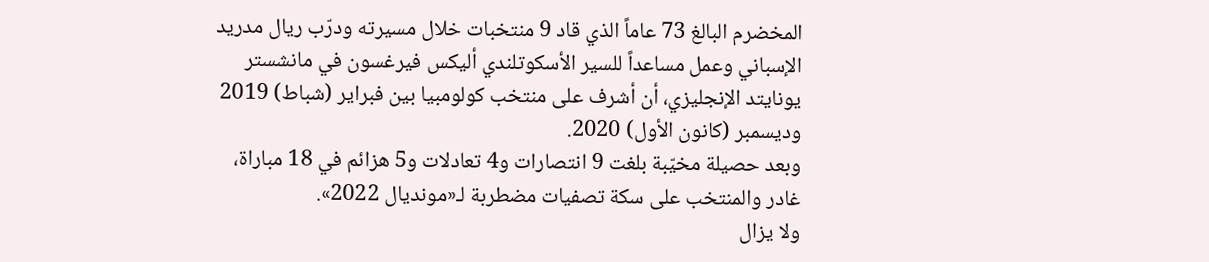المخضرم البالغ 73 عاماً الذي قاد 9 منتخبات خلال مسيرته ودرّب ريال مدريد الإسباني وعمل مساعداً للسير الأسكوتلندي أليكس فيرغسون في مانشستر يونايتد الإنجليزي، أن أشرف على منتخب كولومبيا بين فبراير (شباط) 2019 وديسمبر (كانون الأول) 2020.
وبعد حصيلة مخيّبة بلغت 9 انتصارات و4 تعادلات و5 هزائم في 18 مباراة، غادر والمنتخب على سكة تصفيات مضطربة لـ«مونديال 2022».
ولا يزال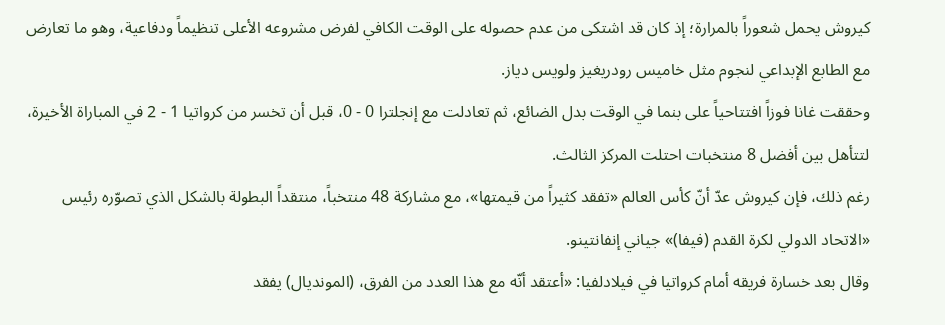كيروش يحمل شعوراً بالمرارة؛ إذ كان قد اشتكى من عدم حصوله على الوقت الكافي لفرض مشروعه الأعلى تنظيماً ودفاعية، وهو ما تعارض مع الطابع الإبداعي لنجوم مثل خاميس رودريغيز ولويس دياز.
وحققت غانا فوزاً افتتاحياً على بنما في الوقت بدل الضائع، ثم تعادلت مع إنجلترا 0 - 0، قبل أن تخسر من كرواتيا 1 - 2 في المباراة الأخيرة، لتتأهل بين أفضل 8 منتخبات احتلت المركز الثالث.
رغم ذلك، فإن كيروش عدّ أنّ كأس العالم «تفقد كثيراً من قيمتها»، مع مشاركة 48 منتخباً، منتقداً البطولة بالشكل الذي تصوّره رئيس «الاتحاد الدولي لكرة القدم (فيفا)» جياني إنفانتينو.
وقال بعد خسارة فريقه أمام كرواتيا في فيلادلفيا: «أعتقد أنّه مع هذا العدد من الفرق، (المونديال) يفقد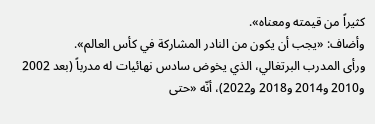كثيراً من قيمته ومعناه».
وأضاف: «يجب أن يكون من النادر المشاركة في كأس العالم».
ورأى المدرب البرتغالي، الذي يخوض سادس نهائيات له مدرباً (بعد 2002 و2010 و2014 و2018 و2022)، أنّه «حتى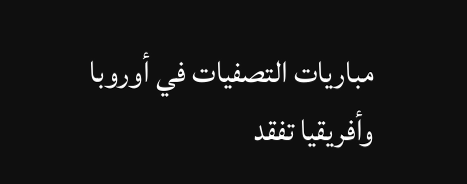مباريات التصفيات في أوروبا وأفريقيا تفقد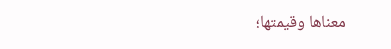معناها وقيمتها؛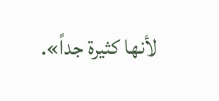لأنها كثيرة جداً».